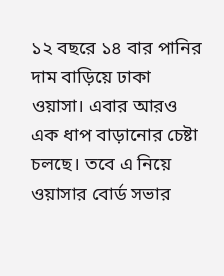১২ বছরে ১৪ বার পানির দাম বাড়িয়ে ঢাকা ওয়াসা। এবার আরও এক ধাপ বাড়ানোর চেষ্টা চলছে। তবে এ নিয়ে ওয়াসার বোর্ড সভার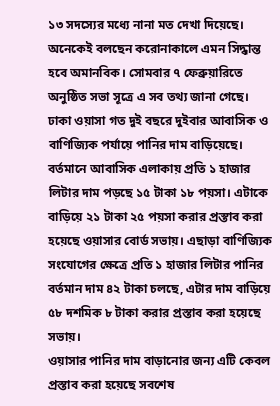১৩ সদস্যের মধ্যে নানা মত দেখা দিয়েছে। অনেকেই বলছেন করোনাকালে এমন সিদ্ধান্ত হবে অমানবিক। সোমবার ৭ ফেব্রুয়ারিতে অনুষ্ঠিত সভা সূত্রে এ সব তথ্য জানা গেছে।
ঢাকা ওয়াসা গত দুই বছরে দুইবার আবাসিক ও বাণিজ্যিক পর্যায়ে পানির দাম বাড়িয়েছে। বর্তমানে আবাসিক এলাকায় প্রতি ১ হাজার লিটার দাম পড়ছে ১৫ টাকা ১৮ পয়সা। এটাকে বাড়িয়ে ২১ টাকা ২৫ পয়সা করার প্রস্তাব করা হয়েছে ওয়াসার বোর্ড সভায়। এছাড়া বাণিজ্যিক সংযোগের ক্ষেত্রে প্রতি ১ হাজার লিটার পানির বর্তমান দাম ৪২ টাকা চলছে, এটার দাম বাড়িয়ে ৫৮ দশমিক ৮ টাকা করার প্রস্তাব করা হয়েছে সভায়।
ওয়াসার পানির দাম বাড়ানোর জন্য এটি কেবল প্রস্তাব করা হয়েছে সবশেষ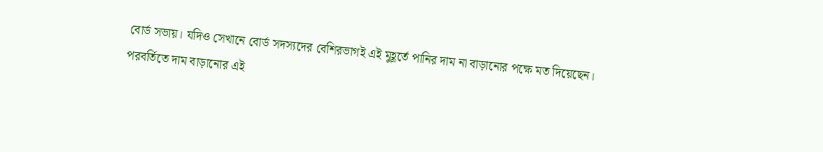বোর্ড সভায়। যদিও সেখানে বোর্ড সদস্যদের বেশিরভাগই এই মুহূর্তে পানির দাম না বাড়ানোর পক্ষে মত দিয়েছেন। পরবর্তিতে দাম বাড়ানোর এই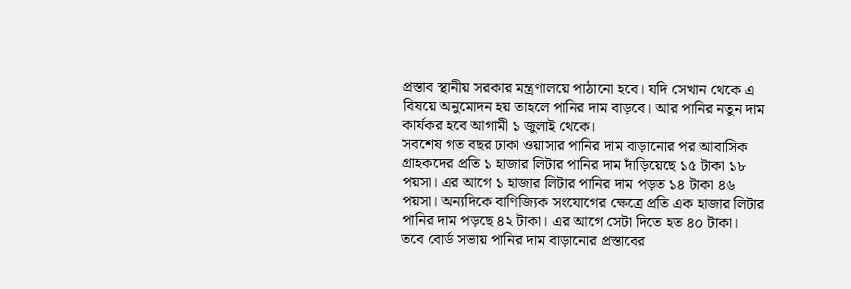প্রস্তাব স্থানীয় সরকার মন্ত্রণালয়ে পাঠানো হবে। যদি সেখান থেকে এ বিষয়ে অনুমোদন হয় তাহলে পানির দাম বাড়বে। আর পানির নতুন দাম কার্যকর হবে আগামী ১ জুলাই থেকে।
সবশেষ গত বছর ঢাকা ওয়াসার পানির দাম বাড়ানোর পর আবাসিক গ্রাহকদের প্রতি ১ হাজার লিটার পানির দাম দাঁড়িয়েছে ১৫ টাকা ১৮ পয়সা। এর আগে ১ হাজার লিটার পানির দাম পড়ত ১৪ টাকা ৪৬ পয়সা। অন্যদিকে বাণিজ্যিক সংযোগের ক্ষেত্রে প্রতি এক হাজার লিটার পানির দাম পড়ছে ৪২ টাকা। এর আগে সেটা দিতে হত ৪০ টাকা।
তবে বোর্ড সভায় পানির দাম বাড়ানোর প্রস্তাবের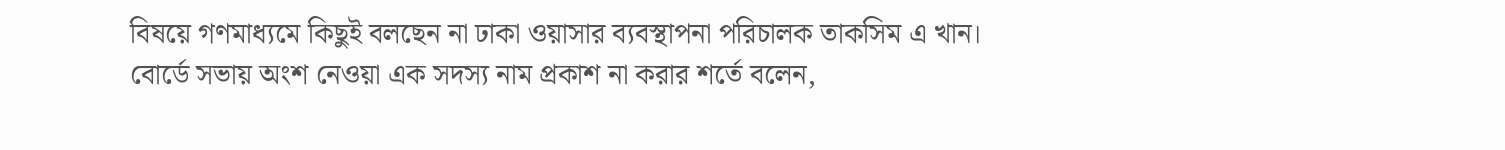বিষয়ে গণমাধ্যমে কিছুই বলছেন না ঢাকা ওয়াসার ব্যবস্থাপনা পরিচালক তাকসিম এ খান।
বোর্ডে সভায় অংশ নেওয়া এক সদস্য নাম প্রকাশ না করার শর্তে বলেন,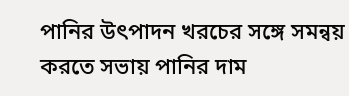পানির উৎপাদন খরচের সঙ্গে সমন্বয় করতে সভায় পানির দাম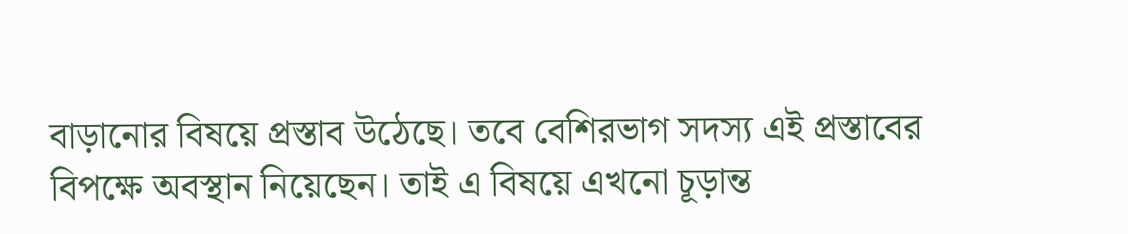বাড়ানোর বিষয়ে প্রস্তাব উঠেছে। তবে বেশিরভাগ সদস্য এই প্রস্তাবের বিপক্ষে অবস্থান নিয়েছেন। তাই এ বিষয়ে এখনো চূড়ান্ত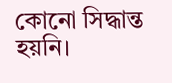কোনো সিদ্ধান্ত হয়নি।